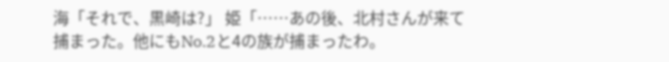海「それで、黒崎は?」 姫「……あの後、北村さんが来て捕まった。他にもNo.2と4の族が捕まったわ。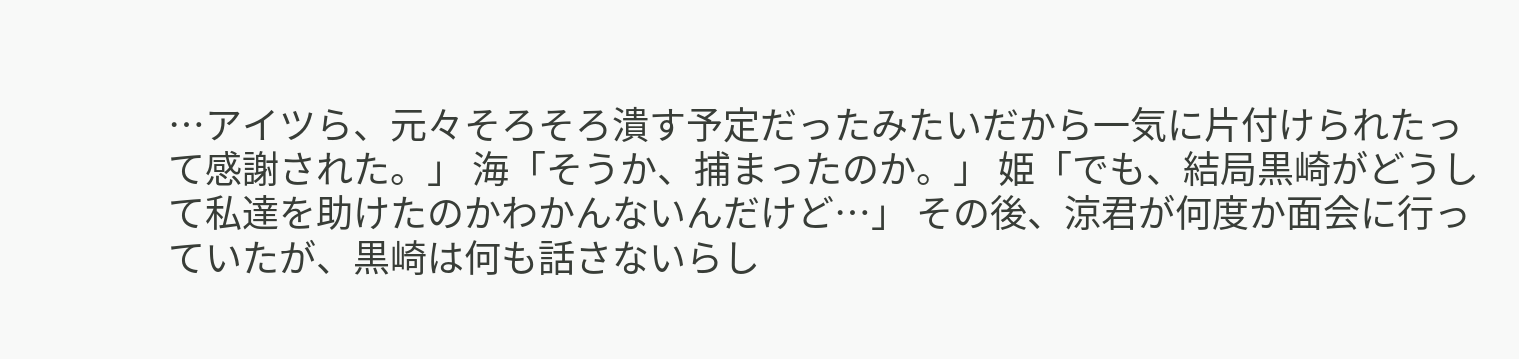…アイツら、元々そろそろ潰す予定だったみたいだから一気に片付けられたって感謝された。」 海「そうか、捕まったのか。」 姫「でも、結局黒崎がどうして私達を助けたのかわかんないんだけど…」 その後、涼君が何度か面会に行っていたが、黒崎は何も話さないらし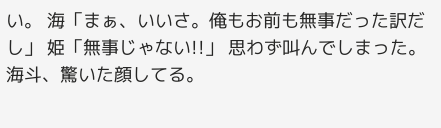い。 海「まぁ、いいさ。俺もお前も無事だった訳だし」 姫「無事じゃない!!」 思わず叫んでしまった。 海斗、驚いた顔してる。